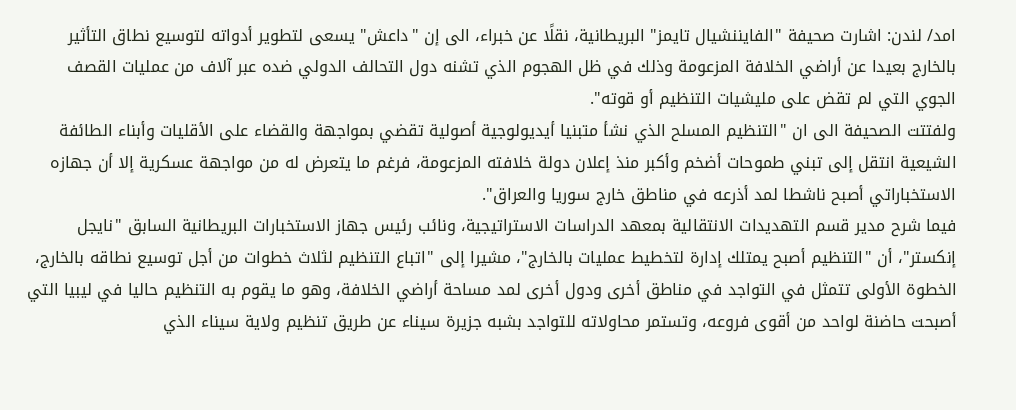امد/ لندن: اشارت صحيفة "الفايننشيال تايمز" البريطانية، نقلًا عن خبراء، الى إن "داعش" يسعى لتطوير أدواته لتوسيع نطاق التأثير بالخارج بعيدا عن أراضي الخلافة المزعومة وذلك في ظل الهجوم الذي تشنه دول التحالف الدولي ضده عبر آلاف من عمليات القصف الجوي التي لم تقض على مليشيات التنظيم أو قوته".
ولفتتت الصحيفة الى ان "التنظيم المسلح الذي نشأ متبنيا أيديولوجية أصولية تقضي بمواجهة والقضاء على الأقليات وأبناء الطائفة الشيعية انتقل إلى تبني طموحات أضخم وأكبر منذ إعلان دولة خلافته المزعومة، فرغم ما يتعرض له من مواجهة عسكرية إلا أن جهازه الاستخباراتي أصبح ناشطا لمد أذرعه في مناطق خارج سوريا والعراق".
فيما شرح مدير قسم التهديدات الانتقالية بمعهد الدراسات الاستراتيجية، ونائب رئيس جهاز الاستخبارات البريطانية السابق "نايجل إنكستر"، أن "التنظيم أصبح يمتلك إدارة لتخطيط عمليات بالخارج"، مشيرا إلى "اتباع التنظيم لثلاث خطوات من أجل توسيع نطاقه بالخارج، الخطوة الأولى تتمثل في التواجد في مناطق أخرى ودول أخرى لمد مساحة أراضي الخلافة، وهو ما يقوم به التنظيم حاليا في ليبيا التي أصبحت حاضنة لواحد من أقوى فروعه، وتستمر محاولاته للتواجد بشبه جزيرة سيناء عن طريق تنظيم ولاية سيناء الذي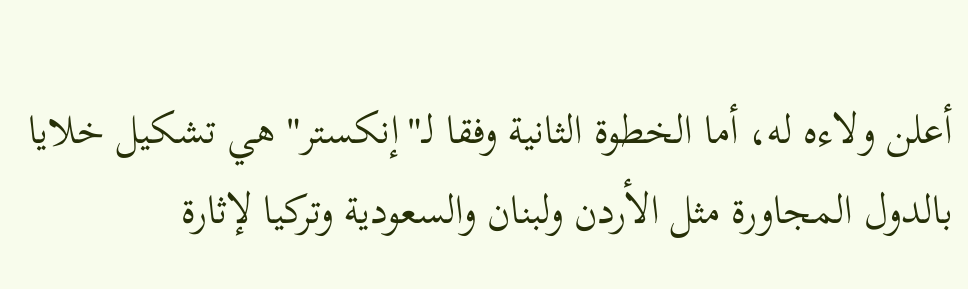أعلن ولاءه له، أما الخطوة الثانية وفقا لـ"إنكستر" هي تشكيل خلايا بالدول المجاورة مثل الأردن ولبنان والسعودية وتركيا لإثارة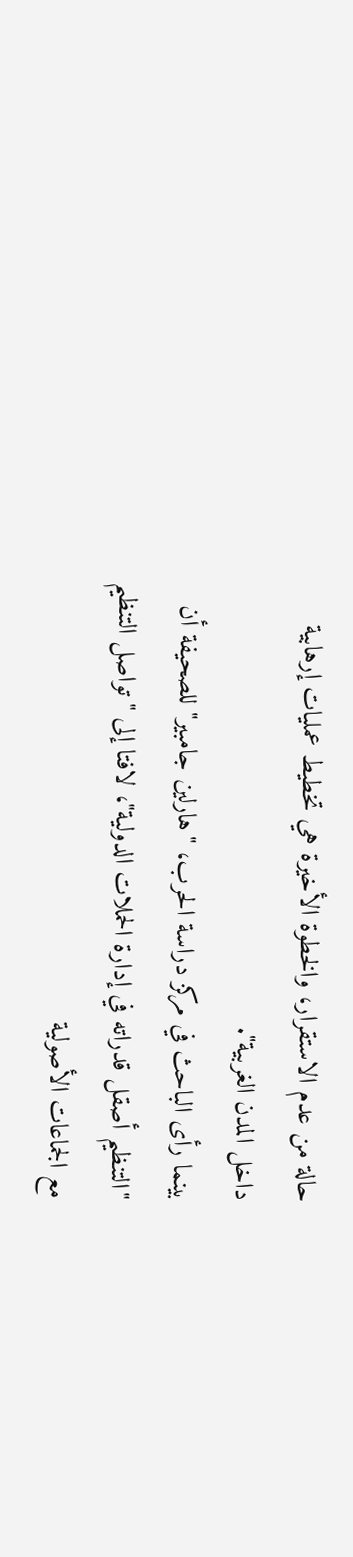حالة من عدم الاستقرار، والخطوة الأخيرة هي تخطيط عمليات إرهابية داخل المدن الغربية".
بينما رأى الباحث في مركز دراسة الحرب، "هارلين جامبير" للصحيفة أن "التنظيم أصقل قدراته في إدارة الحملات الدولية"، لافتا إلى "تواصل التنظيم مع الجماعات الأصولية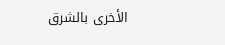الأخرى بالشرق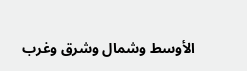الأوسط وشمال وشرق وغرب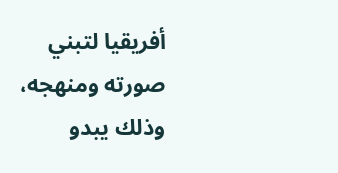أفريقيا لتبني صورته ومنهجه، وذلك يبدو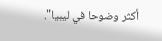أكثر وضوحا في ليبيا".